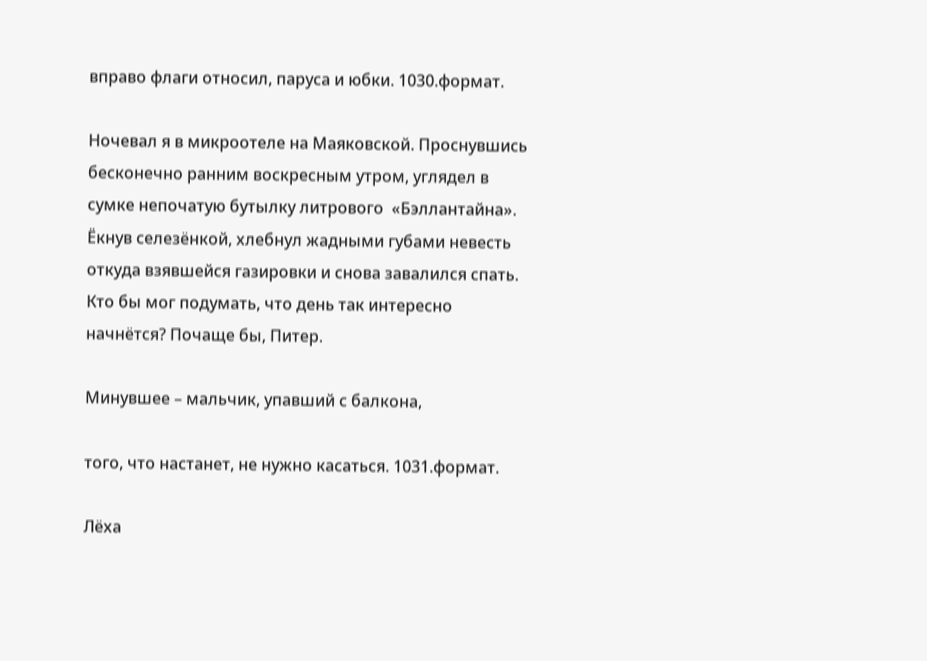вправо флаги относил, паруса и юбки. 1030.формат.

Ночевал я в микроотеле на Маяковской. Проснувшись бесконечно ранним воскресным утром, углядел в сумке непочатую бутылку литрового  «Бэллантайна». Ёкнув селезёнкой, хлебнул жадными губами невесть откуда взявшейся газировки и снова завалился спать. Кто бы мог подумать, что день так интересно начнётся? Почаще бы, Питер.

Минувшее – мальчик, упавший с балкона,

того, что настанет, не нужно касаться. 1031.формат.

Лёха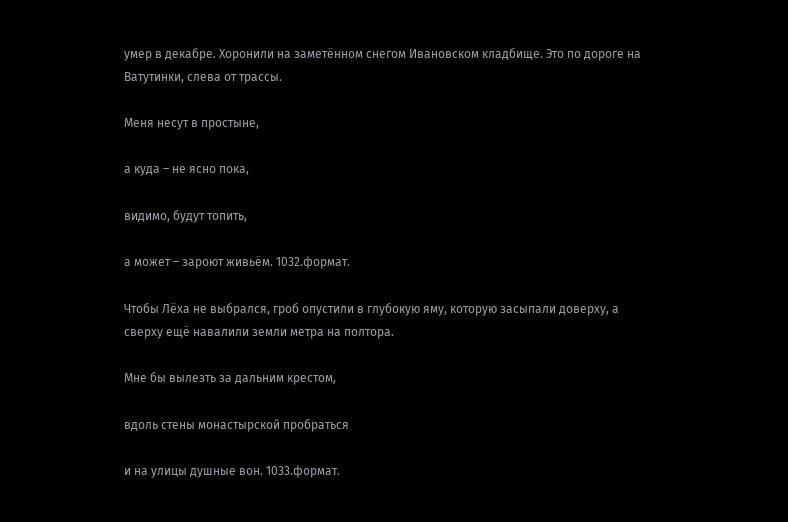умер в декабре. Хоронили на заметённом снегом Ивановском кладбище. Это по дороге на Ватутинки, слева от трассы.

Меня несут в простыне,

а куда – не ясно пока,

видимо, будут топить,

а может – зароют живьём. 1032.формат.

Чтобы Лёха не выбрался, гроб опустили в глубокую яму, которую засыпали доверху, а сверху ещё навалили земли метра на полтора.

Мне бы вылезть за дальним крестом,

вдоль стены монастырской пробраться

и на улицы душные вон. 1033.формат.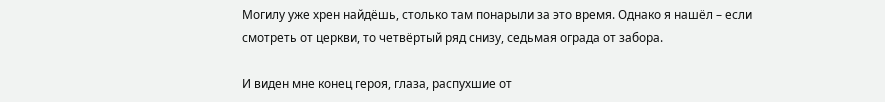Могилу уже хрен найдёшь, столько там понарыли за это время. Однако я нашёл – если смотреть от церкви, то четвёртый ряд снизу, седьмая ограда от забора.

И виден мне конец героя, глаза, распухшие от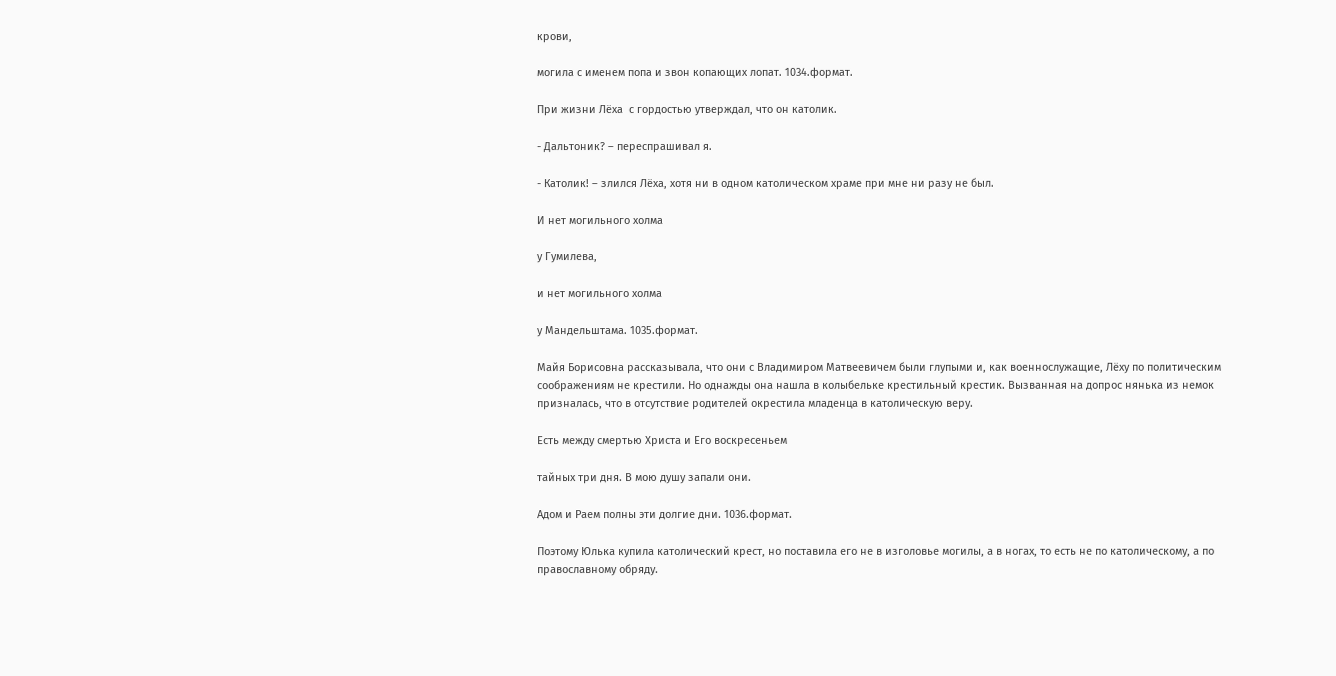крови,

могила с именем попа и звон копающих лопат. 1034.формат.

При жизни Лёха  с гордостью утверждал, что он католик.

- Дальтоник? – переспрашивал я.

- Католик! – злился Лёха, хотя ни в одном католическом храме при мне ни разу не был.

И нет могильного холма

у Гумилева,

и нет могильного холма

у Мандельштама. 1035.формат.

Майя Борисовна рассказывала, что они с Владимиром Матвеевичем были глупыми и, как военнослужащие, Лёху по политическим соображениям не крестили. Но однажды она нашла в колыбельке крестильный крестик. Вызванная на допрос нянька из немок призналась, что в отсутствие родителей окрестила младенца в католическую веру.

Есть между смертью Христа и Его воскресеньем

тайных три дня. В мою душу запали они.

Адом и Раем полны эти долгие дни. 1036.формат.

Поэтому Юлька купила католический крест, но поставила его не в изголовье могилы, а в ногах, то есть не по католическому, а по православному обряду.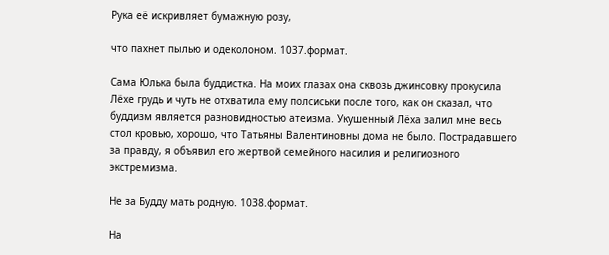Рука её искривляет бумажную розу,

что пахнет пылью и одеколоном. 1037.формат.

Сама Юлька была буддистка. На моих глазах она сквозь джинсовку прокусила Лёхе грудь и чуть не отхватила ему полсиськи после того, как он сказал, что буддизм является разновидностью атеизма. Укушенный Лёха залил мне весь стол кровью, хорошо, что Татьяны Валентиновны дома не было. Пострадавшего за правду, я объявил его жертвой семейного насилия и религиозного экстремизма.

Не за Будду мать родную. 1038.формат.

На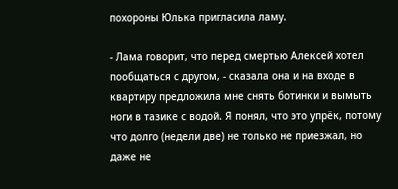похороны Юлька пригласила ламу.

- Лама говорит, что перед смертью Алексей хотел пообщаться с другом, - сказала она и на входе в квартиру предложила мне снять ботинки и вымыть ноги в тазике с водой. Я понял, что это упрёк, потому что долго (недели две) не только не приезжал, но даже не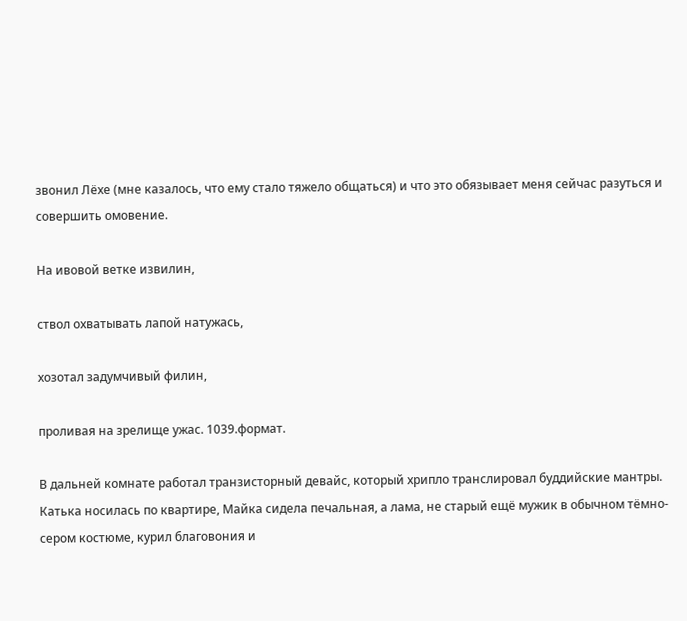звонил Лёхе (мне казалось, что ему стало тяжело общаться) и что это обязывает меня сейчас разуться и  совершить омовение.

На ивовой ветке извилин,

ствол охватывать лапой натужась,

хозотал задумчивый филин,

проливая на зрелище ужас. 1039.формат.

В дальней комнате работал транзисторный девайс, который хрипло транслировал буддийские мантры. Катька носилась по квартире, Майка сидела печальная, а лама, не старый ещё мужик в обычном тёмно-сером костюме, курил благовония и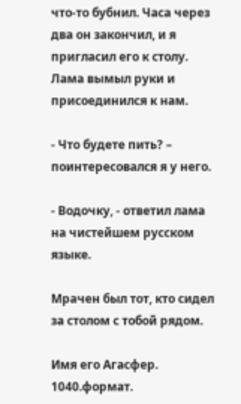что-то бубнил. Часа через два он закончил, и я пригласил его к столу. Лама вымыл руки и присоединился к нам.

- Что будете пить? – поинтересовался я у него.

- Водочку, - ответил лама на чистейшем русском языке.

Мрачен был тот, кто сидел за столом с тобой рядом.

Имя его Агасфер. 1040.формат.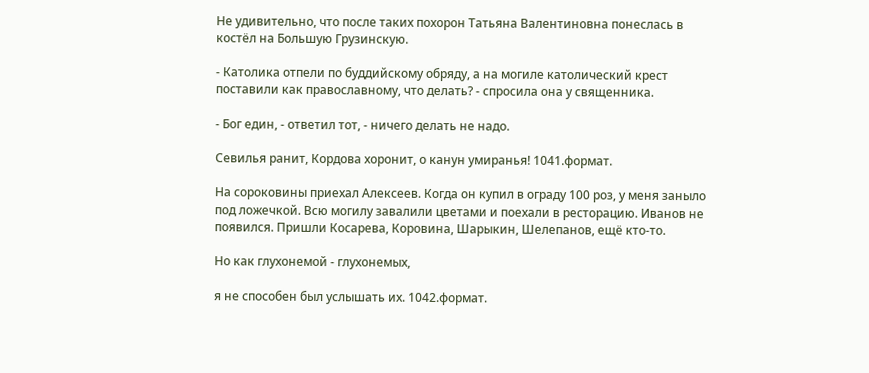Не удивительно, что после таких похорон Татьяна Валентиновна понеслась в костёл на Большую Грузинскую.

- Католика отпели по буддийскому обряду, а на могиле католический крест поставили как православному, что делать? - спросила она у священника.

- Бог един, - ответил тот, - ничего делать не надо.

Севилья ранит, Кордова хоронит, о канун умиранья! 1041.формат.

На сороковины приехал Алексеев. Когда он купил в ограду 100 роз, у меня заныло под ложечкой. Всю могилу завалили цветами и поехали в ресторацию. Иванов не появился. Пришли Косарева, Коровина, Шарыкин, Шелепанов, ещё кто-то.

Но как глухонемой - глухонемых,

я не способен был услышать их. 1042.формат.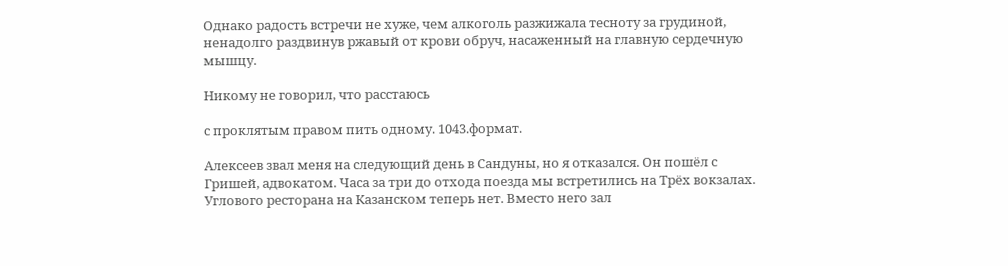Однако радость встречи не хуже, чем алкоголь разжижала тесноту за грудиной, ненадолго раздвинув ржавый от крови обруч, насаженный на главную сердечную мышцу.

Никому не говорил, что расстаюсь

с проклятым правом пить одному. 1043.формат.

Алексеев звал меня на следующий день в Сандуны, но я отказался. Он пошёл с Гришей, адвокатом. Часа за три до отхода поезда мы встретились на Трёх вокзалах. Углового ресторана на Казанском теперь нет. Вместо него зал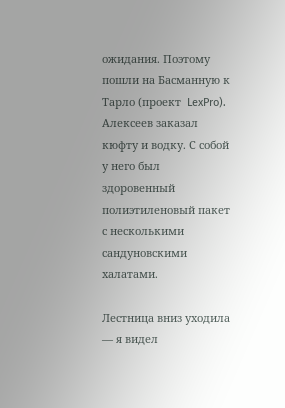ожидания. Поэтому пошли на Басманную к Тарло (проект  LexPro). Алексеев заказал кюфту и водку. С собой у него был здоровенный полиэтиленовый пакет с несколькими сандуновскими халатами.

Лестница вниз уходила — я видел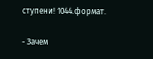ступени! 1044.формат.

- Зачем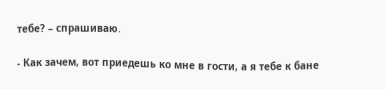тебе? – спрашиваю.

- Как зачем, вот приедешь ко мне в гости, а я тебе к бане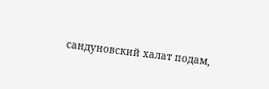сандуновский халат подам,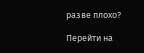разве плохо?

Перейти на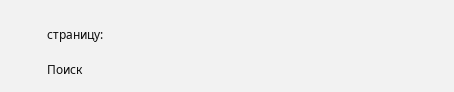страницу:

Поиск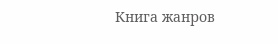Книга жанров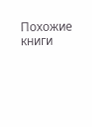Похожие книги